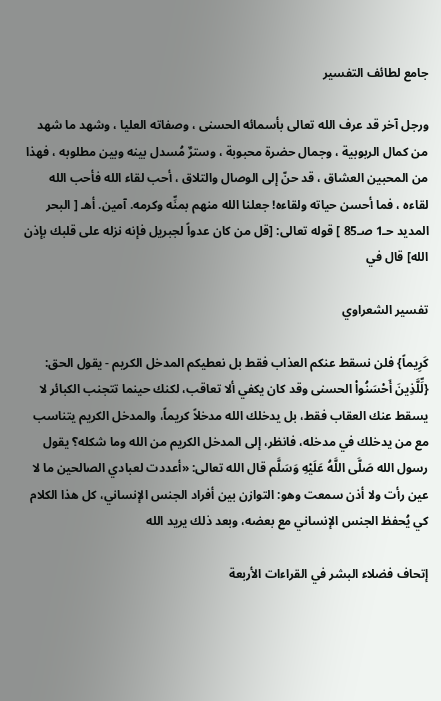جامع لطائف التفسير

ورجل آخر قد عرف الله تعالى بأسمائه الحسنى ، وصفاته العليا ، وشهد ما شهد من كمال الربوبية ، وجمال حضرة محبوبة ، وسترٌ مُسدل بينه وبين مطلوبه ، فهذا من المحبين العشاق ، قد حنّ إلى الوصال والتلاق ، أحب لقاء الله فأحب الله لقاءه ، فما أحسن حياته ولقاءه! جعلنا الله منهم بمنِّه وكرمه. آمين. أهـ [ البحر المديد حـ1 صـ85 ] قوله تعالى: [قل من كان عدواً لجبريل فإنه نزله على قلبك بإذن الله] قال في

تفسير الشعراوي

كَرِيماً} فلن نسقط عنكم العذاب فقط بل نعطيكم المدخل الكريم - يقول الحق: {لِّلَّذِينَ أَحْسَنُواْ الحسنى وقد كان يكفي ألا تعاقب، لكنك حينما تتجنب الكبائر لا يسقط عنك العقاب فقط، بل يدخلك الله مدخلاً كريماً، والمدخل الكريم يتناسب مع من يدخلك في مدخله، فانظر، إلى المدخل الكريم من الله وما شكله؟ يقول رسول الله صَلَّى اللَّهُ عَلَيْهِ وَسَلَّم قال الله تعالى: «أعددت لعبادي الصالحين ما لا عين رأت ولا أذن سمعت وهو: التوازن بين أفراد الجنس الإنساني، كل هذا الكلام كي يُحفظ الجنس الإنساني مع بعضه، وبعد ذلك يريد الله

إتحاف فضلاء البشر في القراءات الأربعة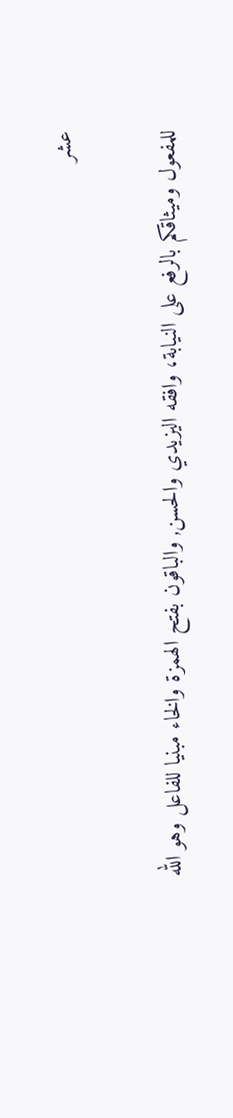عشر

للمفعول وميثاقكم بالرفع على النيابة، وافقه اليزيدي والحسن, والباقون بفتح الهمزة والخاء مبنيا للفاعل وهو الله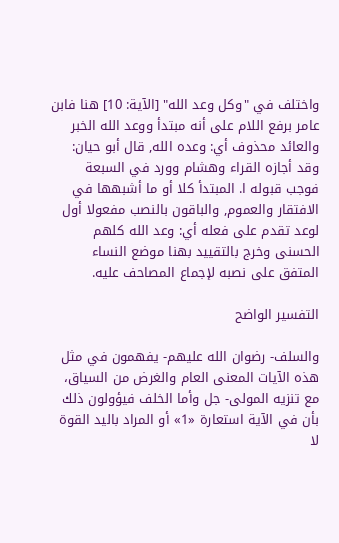واختلف في "وكل وعد الله" [الآية: 10] هنا فابن عامر برفع اللام على أنه مبتدأ ووعد الله الخبر والعائد محذوف أي: وعده الله, قال أبو حيان: وقد أجازه القراء وهشام وورد في السبعة فوجب قبوله ا. المبتدأ كلا أو ما أشبهها في الافتقار والعموم, والباقون بالنصب مفعولا أول لوعد تقدم على فعله أي: وعد الله كلهم الحسنى وخرج بالتقييد بهنا موضع النساء المتفق على نصبه لإجماع المصاحف عليه.

التفسير الواضح

والسلف- رضوان الله عليهم- يفهمون في مثل هذه الآيات المعنى العام والغرض من السياق، مع تنزيه المولى- جل وأما الخلف فيؤولون ذلك بأن في الآية استعارة «1» أو المراد باليد القوة لا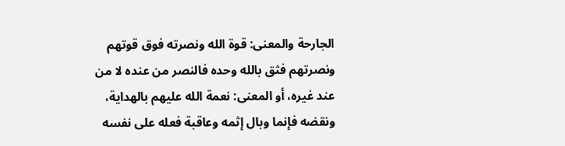الجارحة والمعنى: قوة الله ونصرته فوق قوتهم ونصرتهم فثق بالله وحده فالنصر من عنده لا من عند غيره، أو المعنى: نعمة الله عليهم بالهداية، ونقضه فإنما وبال إثمه وعاقبة فعله على نفسه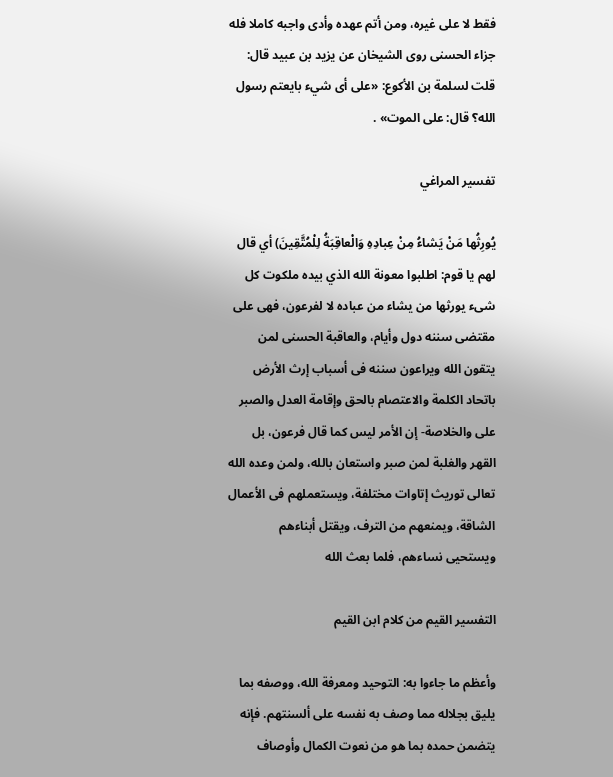فقط لا على غيره، ومن أتم عهده وأدى واجبه كاملا فله جزاء الحسنى روى الشيخان عن يزيد بن عبيد قال: قلت لسلمة بن الأكوع: «على أى شيء بايعتم رسول الله؟ قال: على الموت» .

تفسير المراغي

يُورِثُها مَنْ يَشاءُ مِنْ عِبادِهِ وَالْعاقِبَةُ لِلْمُتَّقِينَ) أي قال لهم يا قوم: اطلبوا معونة الله الذي بيده ملكوت كل شىء يورثها من يشاء من عباده لا لفرعون، فهى على مقتضى سننه دول وأيام، والعاقبة الحسنى لمن يتقون الله ويراعون سننه فى أسباب إرث الأرض باتحاد الكلمة والاعتصام بالحق وإقامة العدل والصبر على والخلاصة- إن الأمر ليس كما قال فرعون، بل القهر والغلبة لمن صبر واستعان بالله، ولمن وعده الله تعالى توريث إتاوات مختلفة، ويستعملهم فى الأعمال الشاقة، ويمنعهم من الترف، ويقتل أبناءهم ويستحيى نساءهم، فلما بعث الله

التفسير القيم من كلام ابن القيم

وأعظم ما جاءوا به: التوحيد ومعرفة الله، ووصفه بما يليق بجلاله مما وصف به نفسه على ألسنتهم. فإنه يتضمن حمده بما هو من نعوت الكمال وأوصاف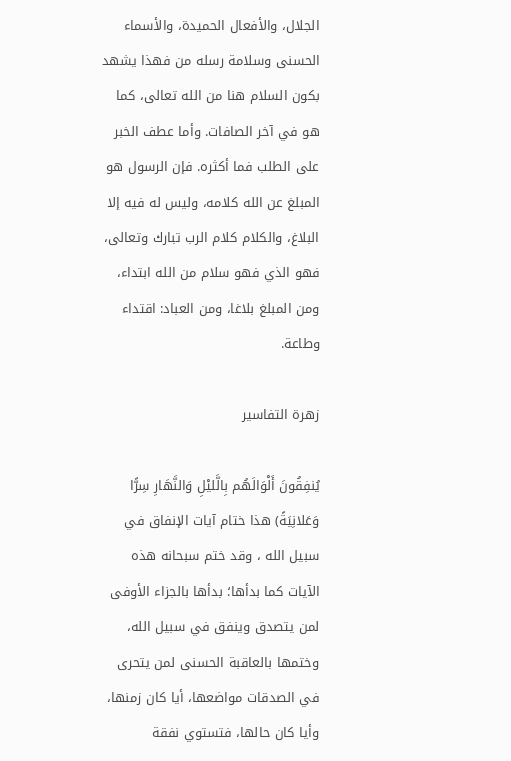الجلال، والأفعال الحميدة، والأسماء الحسنى وسلامة رسله من فهذا يشهد بكون السلام هنا من الله تعالى، كما هو في آخر الصافات. وأما عطف الخبر على الطلب فما أكثره. فإن الرسول هو المبلغ عن الله كلامه، وليس له فيه إلا البلاغ، والكلام كلام الرب تبارك وتعالى، فهو الذي فهو سلام من الله ابتداء، ومن المبلغ بلاغا، ومن العباد: اقتداء وطاعة.

زهرة التفاسير

يُنفِقُونَ أَلْوَالَهُم بِالَّليْلِ وَالنَّهَارِ سِرًّا وَعَلانِيَةً) هذا ختام آيات الإنفاق في سبيل الله ، وقد ختم سبحانه هذه الآيات كما بدأها؛ بدأها بالجزاء الأوفى لمن يتصدق وينفق في سبيل الله، وختمها بالعاقبة الحسنى لمن يتحرى في الصدقات مواضعها، أيا كان زمنها، وأيا كان حالها، فتستوي نفقة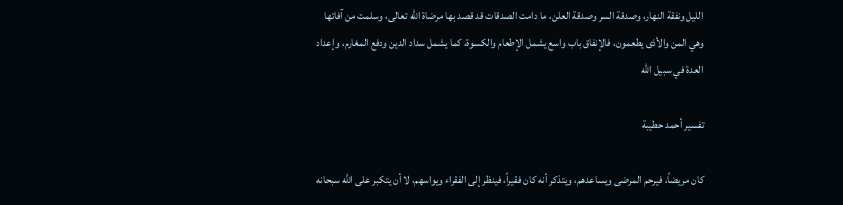الليل ونفقة النهار، وصدقة السر وصدقة العلن، ما دامت الصدقات قد قصد بها مرضاة الله تعالى، وسلمت من آفاتها وهي المن والأذى يطعمون، فالإنفاق باب واسع يشمل الإطعام والكسوة، كما يشمل سداد الدين ودفع المغارم، وإعداد العدة في سبيل الله

تفسير أحمد حطيبة

كان مريضاً، فيرحم المرضى ويساعدهم، ويتذكر أنه كان فقيراً، فينظر إلى الفقراء ويواسهم، لا أن يتكبر على الله سبحانه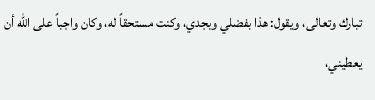تبارك وتعالى، ويقول: هذا بفضلي وبجدي، وكنت مستحقاً له، وكان واجباً على الله أن يعطيني،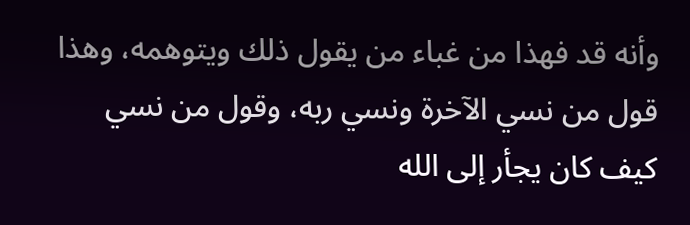وأنه قد فهذا من غباء من يقول ذلك ويتوهمه، وهذا قول من نسي الآخرة ونسي ربه، وقول من نسي كيف كان يجأر إلى الله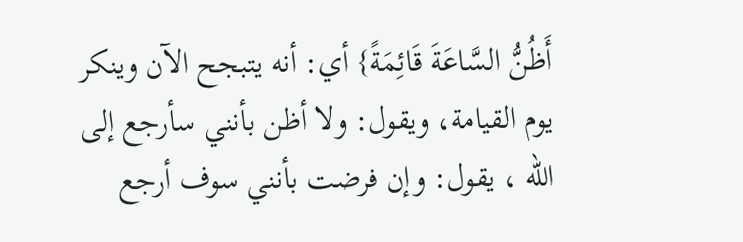أَظُنُّ السَّاعَةَ قَائِمَةً} أي: أنه يتبجح الآن وينكر يوم القيامة، ويقول: ولا أظن بأنني سأرجع إلى الله ، يقول: وإن فرضت بأنني سوف أرجع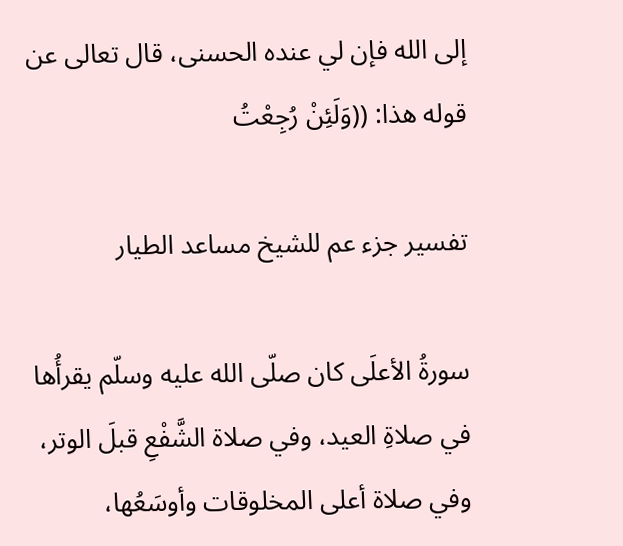إلى الله فإن لي عنده الحسنى، قال تعالى عن قوله هذا: ((وَلَئِنْ رُجِعْتُ

تفسير جزء عم للشيخ مساعد الطيار

سورةُ الأعلَى كان صلّى الله عليه وسلّم يقرأُها في صلاةِ العيد، وفي صلاة الشَّفْعِ قبلَ الوتر، وفي صلاة أعلى المخلوقات وأوسَعُها،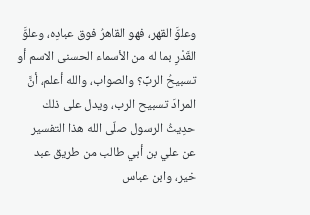وعلوَّ القهر، فهو القاهرُ فوق عبادِه، وعلوَّ القَدْرِ بما له من الأسماء الحسنى الاسم أو تسبيحُ الربِّ؟ والصواب، والله أعلم، أنَّ المرادَ تسبيح الرب، ويدل على ذلك حدِيثُ الرسول صلّى الله هذا التفسير عن علي بن أبي طالب من طريق عبد خير، وابن عباس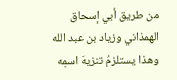من طريق أبي إسحاق الهمذاني وزياد بن عبد الله وهذا يستلزمُ تنزيهَ اسمِه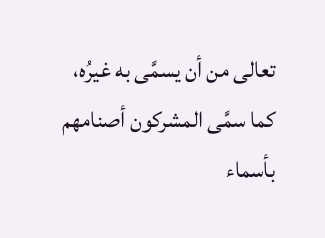تعالى من أن يسمَّى به غيرُه، كما سمَّى المشركون أصنامهم بأسماء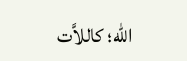الله؛ كاللاَّت